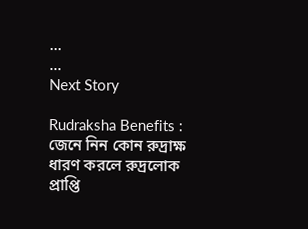...
...
Next Story

Rudraksha Benefits : জেনে নিন কোন রুদ্রাক্ষ ধারণ করলে রুদ্রলোক প্রাপ্তি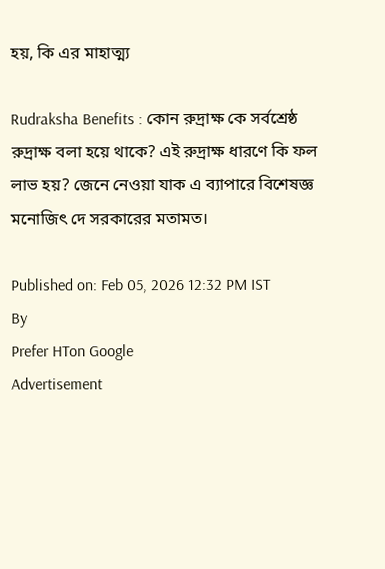হয়, কি এর মাহাত্ম্য

Rudraksha Benefits : কোন রুদ্রাক্ষ কে সর্বশ্রেষ্ঠ রুদ্রাক্ষ বলা হয়ে থাকে? এই রুদ্রাক্ষ ধারণে কি ফল লাভ হয়? জেনে নেওয়া যাক এ ব্যাপারে বিশেষজ্ঞ মনোজিৎ দে সরকারের মতামত।

Published on: Feb 05, 2026 12:32 PM IST
By
Prefer HTon Google
Advertisement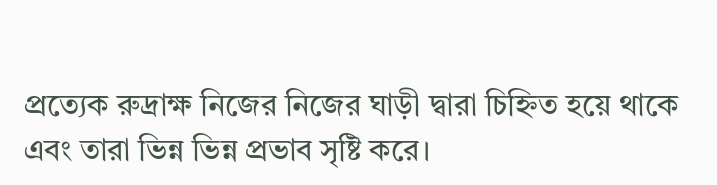প্রত্যেক রুদ্রাক্ষ নিজের নিজের ঘাড়ী দ্বারা চিহ্নিত হয়ে থাকে এবং তারা ভিন্ন ভিন্ন প্রভাব সৃষ্টি করে।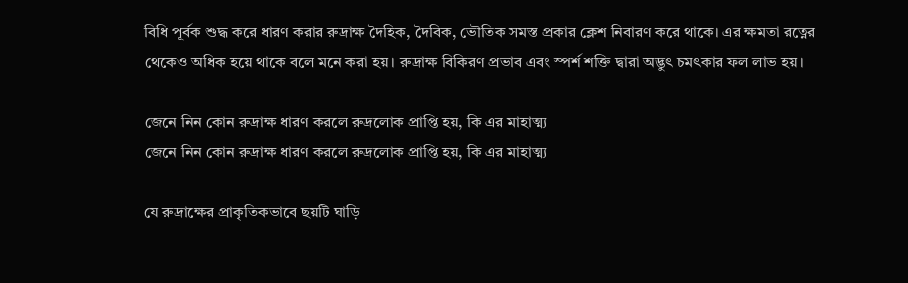বিধি পূর্বক শুদ্ধ করে ধারণ করার রুদ্রাক্ষ দৈহিক, দৈবিক, ভৌতিক সমস্ত প্রকার ক্লেশ নিবারণ করে থাকে। এর ক্ষমতা রত্নের থেকেও অধিক হয়ে থাকে বলে মনে করা হয়। রুদ্রাক্ষ বিকিরণ প্রভাব এবং স্পর্শ শক্তি দ্বারা অদ্ভুৎ চমৎকার ফল লাভ হয়।

জেনে নিন কোন রুদ্রাক্ষ ধারণ করলে রুদ্রলোক প্রাপ্তি হয়, কি এর মাহাত্ম্য
জেনে নিন কোন রুদ্রাক্ষ ধারণ করলে রুদ্রলোক প্রাপ্তি হয়, কি এর মাহাত্ম্য

যে রুদ্রাক্ষের প্রাকৃতিকভাবে ছয়টি ঘাড়ি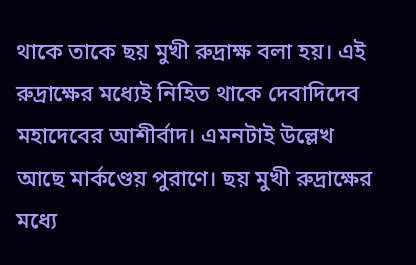থাকে তাকে ছয় মুখী রুদ্রাক্ষ বলা হয়। এই রুদ্রাক্ষের মধ্যেই নিহিত থাকে দেবাদিদেব মহাদেবের আশীর্বাদ। এমনটাই উল্লেখ আছে মার্কণ্ডেয় পুরাণে। ছয় মুখী রুদ্রাক্ষের মধ্যে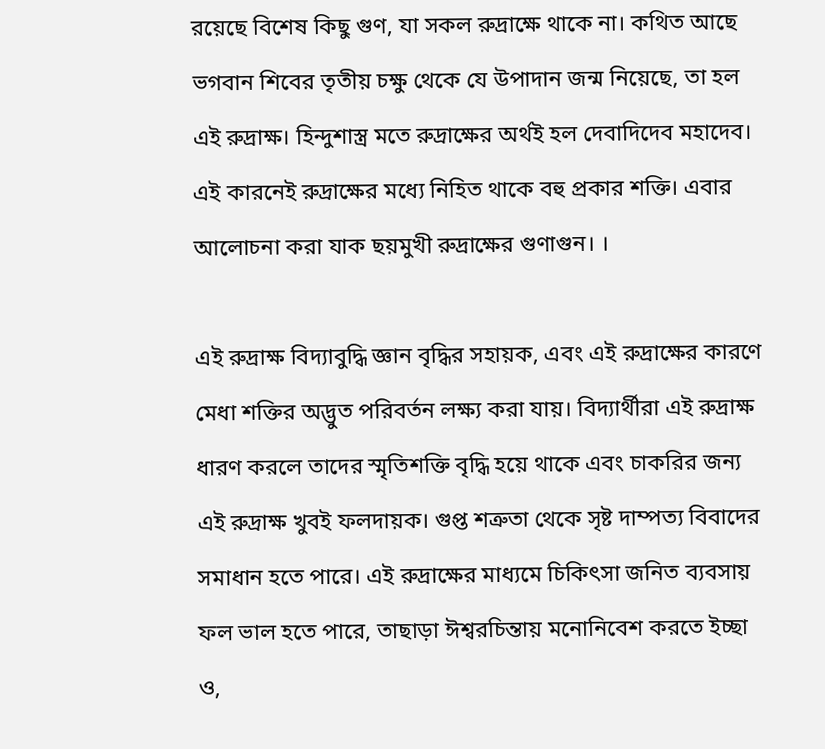রয়েছে বিশেষ কিছু গুণ, যা সকল রুদ্রাক্ষে থাকে না। কথিত আছে ভগবান শিবের তৃতীয় চক্ষু থেকে যে উপাদান জন্ম নিয়েছে, তা হল এই রুদ্রাক্ষ। হিন্দুশাস্ত্র মতে রুদ্রাক্ষের অর্থই হল দেবাদিদেব মহাদেব। এই কারনেই রুদ্রাক্ষের মধ্যে নিহিত থাকে বহু প্রকার শক্তি। এবার আলোচনা করা যাক ছয়মুখী রুদ্রাক্ষের গুণাগুন। ।

এই রুদ্রাক্ষ বিদ্যাবুদ্ধি জ্ঞান বৃদ্ধির সহায়ক, এবং এই রুদ্রাক্ষের কারণে মেধা শক্তির অদ্ভুত পরিবর্তন লক্ষ্য করা যায়। বিদ্যার্থীরা এই রুদ্রাক্ষ ধারণ করলে তাদের স্মৃতিশক্তি বৃদ্ধি হয়ে থাকে এবং চাকরির জন্য এই রুদ্রাক্ষ খুবই ফলদায়ক। গুপ্ত শত্রুতা থেকে সৃষ্ট দাম্পত্য বিবাদের সমাধান হতে পারে। এই রুদ্রাক্ষের মাধ্যমে চিকিৎসা জনিত ব্যবসায় ফল ভাল হতে পারে, তাছাড়া ঈশ্বরচিন্তায় মনোনিবেশ করতে ইচ্ছা ও,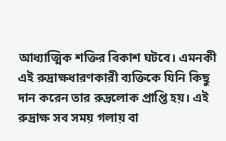আধ্যাত্মিক শক্তির বিকাশ ঘটবে। এমনকী এই রুদ্রাক্ষধারণকারী ব্যক্তিকে যিনি কিছু দান করেন তার রুদ্রলোক প্রাপ্তি হয়। এই রুদ্রাক্ষ সব সময় গলায় বা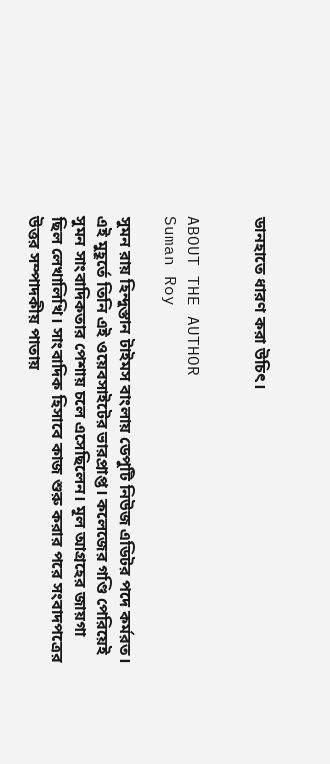ডানহাতে ধারণ করা উচিৎ।


ABOUT THE AUTHOR
Suman Roy

সুমন রায় হিন্দুস্তান টাইমস বাংলায় ডেপুটি নিউজ এডিটর পদে কর্মরত। এই মুহূর্তে তিনি এই ওয়েবসাইটের ভারপ্রাপ্ত। কলেজের গণ্ডি পেরিয়েই সুমন সাংবাদিকতার পেশায় চলে এসেছিলেন। মূল আগ্রহের জায়গা ছিল লেখালিখি। সাংবাদিক হিসাবে কাজ শুরু করার পরে সংবাদপত্রের উত্তর সম্পাদকীয় পাতায়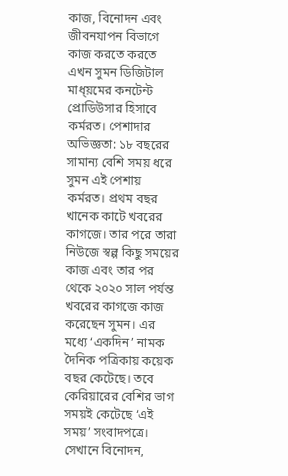কাজ, বিনোদন এবং জীবনযাপন বিভাগে কাজ করতে করতে এখন সুমন ডিজিটাল মাধ্য়মের কনটেন্ট প্রোডিউসার হিসাবে কর্মরত। পেশাদার অভিজ্ঞতা: ১৮ বছরের সামান্য বেশি সময় ধরে সুমন এই পেশায় কর্মরত। প্রথম বছর খানেক কাটে খবরের কাগজে। তার পরে তারা নিউজে স্বল্প কিছু সময়ের কাজ এবং তার পর থেকে ২০২০ সাল পর্যন্ত খবরের কাগজে কাজ করেছেন সুমন। এর মধ্যে ‘একদিন’ নামক দৈনিক পত্রিকায় কয়েক বছর কেটেছে। তবে কেরিয়ারের বেশির ভাগ সময়ই কেটেছে ‘এই সময়’ সংবাদপত্রে। সেখানে বিনোদন,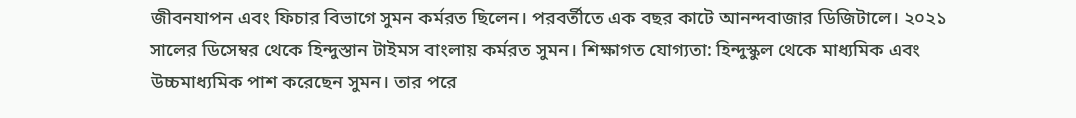জীবনযাপন এবং ফিচার বিভাগে সুমন কর্মরত ছিলেন। পরবর্তীতে এক বছর কাটে আনন্দবাজার ডিজিটালে। ২০২১ সালের ডিসেম্বর থেকে হিন্দুস্তান টাইমস বাংলায় কর্মরত সুমন। শিক্ষাগত যোগ্যতা: হিন্দুস্কুল থেকে মাধ্যমিক এবং উচ্চমাধ্যমিক পাশ করেছেন সুমন। তার পরে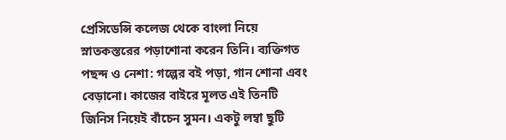প্রেসিডেন্সি কলেজ থেকে বাংলা নিয়ে স্নাতকস্তরের পড়াশোনা করেন তিনি। ব্যক্তিগত পছন্দ ও নেশা: গল্পের বই পড়া, গান শোনা এবং বেড়ানো। কাজের বাইরে মূলত এই তিনটি জিনিস নিয়েই বাঁচেন সুমন। একটু লম্বা ছুটি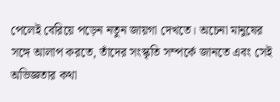পেলেই বেরিয়ে পড়েন নতুন জায়গা দেখতে। অচেনা মানুষের সঙ্গে আলাপ করতে, তাঁদের সংস্কৃতি সম্পর্কে জানতে এবং সেই অভিজ্ঞতার কথা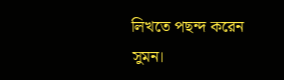লিখতে পছন্দ করেন সুমন।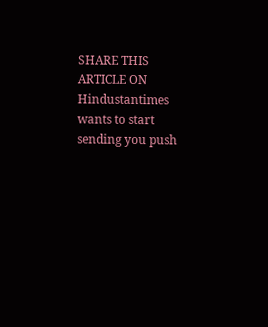SHARE THIS ARTICLE ON
Hindustantimes wants to start sending you push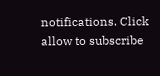notifications. Click allow to subscribe